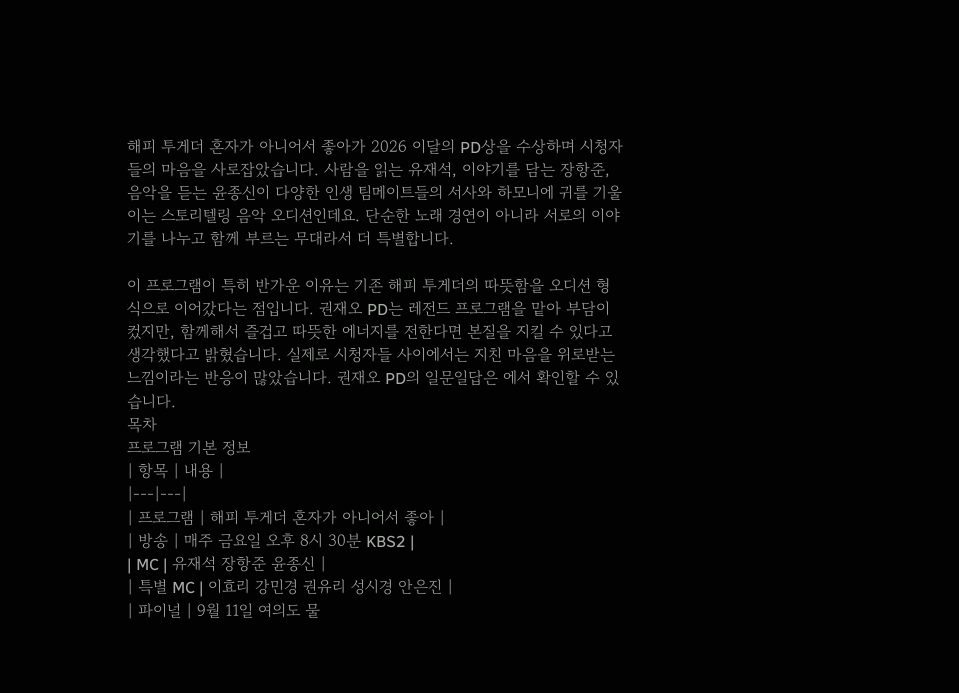해피 투게더 혼자가 아니어서 좋아가 2026 이달의 PD상을 수상하며 시청자들의 마음을 사로잡았습니다. 사람을 읽는 유재석, 이야기를 담는 장항준, 음악을 듣는 윤종신이 다양한 인생 팀메이트들의 서사와 하모니에 귀를 기울이는 스토리텔링 음악 오디션인데요. 단순한 노래 경연이 아니라 서로의 이야기를 나누고 함께 부르는 무대라서 더 특별합니다.

이 프로그램이 특히 반가운 이유는 기존 해피 투게더의 따뜻함을 오디션 형식으로 이어갔다는 점입니다. 권재오 PD는 레전드 프로그램을 맡아 부담이 컸지만, 함께해서 즐겁고 따뜻한 에너지를 전한다면 본질을 지킬 수 있다고 생각했다고 밝혔습니다. 실제로 시청자들 사이에서는 지친 마음을 위로받는 느낌이라는 반응이 많았습니다. 권재오 PD의 일문일답은 에서 확인할 수 있습니다.
목차
프로그램 기본 정보
| 항목 | 내용 |
|---|---|
| 프로그램 | 해피 투게더 혼자가 아니어서 좋아 |
| 방송 | 매주 금요일 오후 8시 30분 KBS2 |
| MC | 유재석 장항준 윤종신 |
| 특별 MC | 이효리 강민경 권유리 성시경 안은진 |
| 파이널 | 9월 11일 여의도 물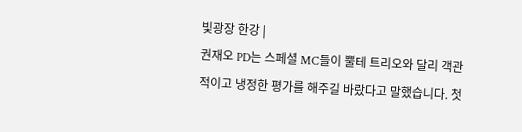빛광장 한강 |
권재오 PD는 스페셜 MC들이 뿔테 트리오와 달리 객관적이고 냉정한 평가를 해주길 바랐다고 말했습니다. 첫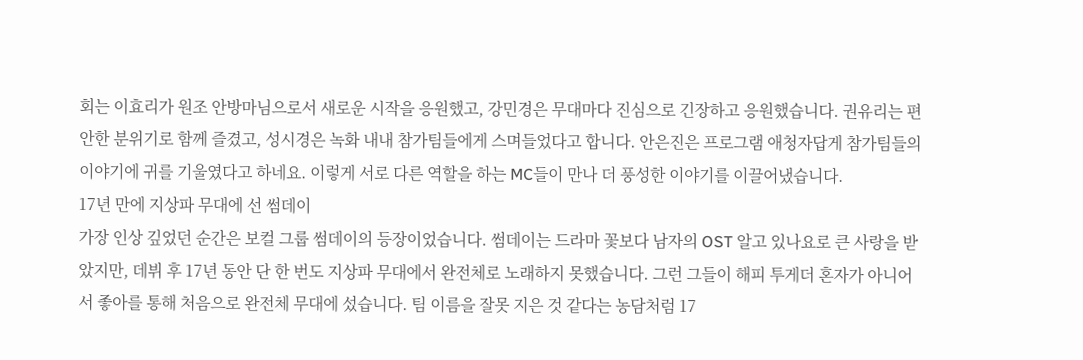회는 이효리가 원조 안방마님으로서 새로운 시작을 응원했고, 강민경은 무대마다 진심으로 긴장하고 응원했습니다. 권유리는 편안한 분위기로 함께 즐겼고, 성시경은 녹화 내내 참가팀들에게 스며들었다고 합니다. 안은진은 프로그램 애청자답게 참가팀들의 이야기에 귀를 기울였다고 하네요. 이렇게 서로 다른 역할을 하는 MC들이 만나 더 풍성한 이야기를 이끌어냈습니다.
17년 만에 지상파 무대에 선 썸데이
가장 인상 깊었던 순간은 보컬 그룹 썸데이의 등장이었습니다. 썸데이는 드라마 꽃보다 남자의 OST 알고 있나요로 큰 사랑을 받았지만, 데뷔 후 17년 동안 단 한 번도 지상파 무대에서 완전체로 노래하지 못했습니다. 그런 그들이 해피 투게더 혼자가 아니어서 좋아를 통해 처음으로 완전체 무대에 섰습니다. 팀 이름을 잘못 지은 것 같다는 농담처럼 17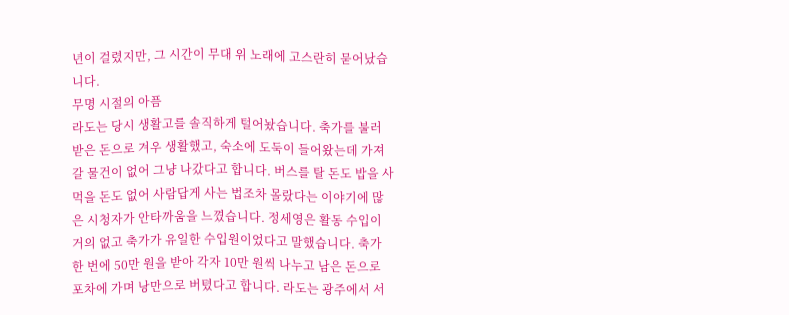년이 걸렸지만, 그 시간이 무대 위 노래에 고스란히 묻어났습니다.
무명 시절의 아픔
라도는 당시 생활고를 솔직하게 털어놨습니다. 축가를 불러 받은 돈으로 겨우 생활했고, 숙소에 도둑이 들어왔는데 가져갈 물건이 없어 그냥 나갔다고 합니다. 버스를 탈 돈도 밥을 사 먹을 돈도 없어 사람답게 사는 법조차 몰랐다는 이야기에 많은 시청자가 안타까움을 느꼈습니다. 정세영은 활동 수입이 거의 없고 축가가 유일한 수입원이었다고 말했습니다. 축가 한 번에 50만 원을 받아 각자 10만 원씩 나누고 남은 돈으로 포차에 가며 낭만으로 버텼다고 합니다. 라도는 광주에서 서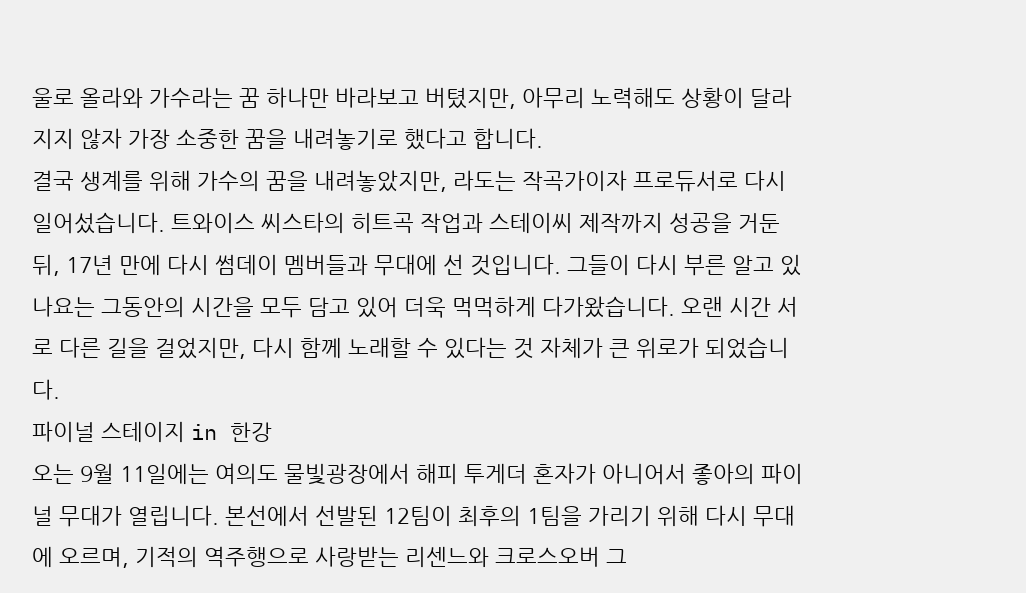울로 올라와 가수라는 꿈 하나만 바라보고 버텼지만, 아무리 노력해도 상황이 달라지지 않자 가장 소중한 꿈을 내려놓기로 했다고 합니다.
결국 생계를 위해 가수의 꿈을 내려놓았지만, 라도는 작곡가이자 프로듀서로 다시 일어섰습니다. 트와이스 씨스타의 히트곡 작업과 스테이씨 제작까지 성공을 거둔 뒤, 17년 만에 다시 썸데이 멤버들과 무대에 선 것입니다. 그들이 다시 부른 알고 있나요는 그동안의 시간을 모두 담고 있어 더욱 먹먹하게 다가왔습니다. 오랜 시간 서로 다른 길을 걸었지만, 다시 함께 노래할 수 있다는 것 자체가 큰 위로가 되었습니다.
파이널 스테이지 in 한강
오는 9월 11일에는 여의도 물빛광장에서 해피 투게더 혼자가 아니어서 좋아의 파이널 무대가 열립니다. 본선에서 선발된 12팀이 최후의 1팀을 가리기 위해 다시 무대에 오르며, 기적의 역주행으로 사랑받는 리센느와 크로스오버 그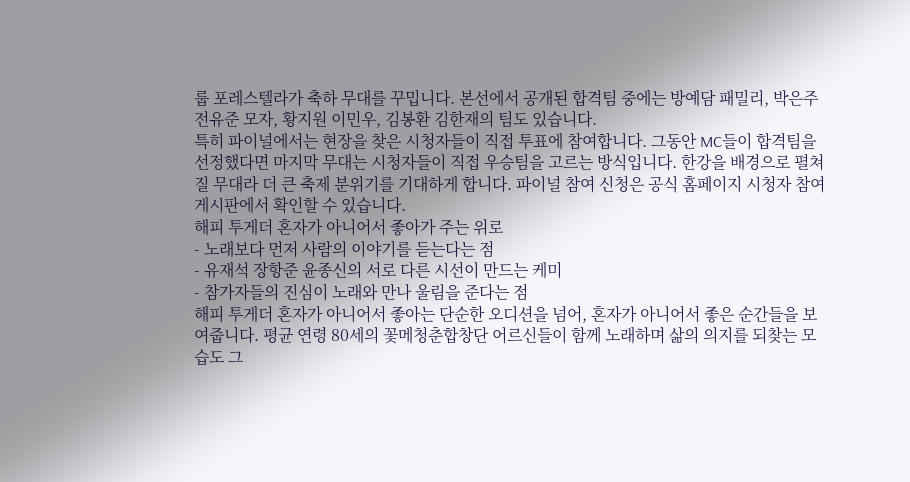룹 포레스텔라가 축하 무대를 꾸밉니다. 본선에서 공개된 합격팀 중에는 방예담 패밀리, 박은주 전유준 모자, 황지원 이민우, 김봉환 김한재의 팀도 있습니다.
특히 파이널에서는 현장을 찾은 시청자들이 직접 투표에 참여합니다. 그동안 MC들이 합격팀을 선정했다면 마지막 무대는 시청자들이 직접 우승팀을 고르는 방식입니다. 한강을 배경으로 펼쳐질 무대라 더 큰 축제 분위기를 기대하게 합니다. 파이널 참여 신청은 공식 홈페이지 시청자 참여 게시판에서 확인할 수 있습니다.
해피 투게더 혼자가 아니어서 좋아가 주는 위로
- 노래보다 먼저 사람의 이야기를 듣는다는 점
- 유재석 장항준 윤종신의 서로 다른 시선이 만드는 케미
- 참가자들의 진심이 노래와 만나 울림을 준다는 점
해피 투게더 혼자가 아니어서 좋아는 단순한 오디션을 넘어, 혼자가 아니어서 좋은 순간들을 보여줍니다. 평균 연령 80세의 꽃메청춘합창단 어르신들이 함께 노래하며 삶의 의지를 되찾는 모습도 그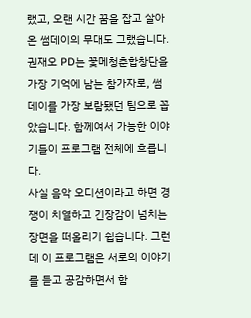랬고, 오랜 시간 꿈을 잡고 살아온 썸데이의 무대도 그랬습니다. 권재오 PD는 꽃메청춘합창단을 가장 기억에 남는 참가자로, 썸데이를 가장 보람됐던 팀으로 꼽았습니다. 함께여서 가능한 이야기들이 프로그램 전체에 흐릅니다.
사실 음악 오디션이라고 하면 경쟁이 치열하고 긴장감이 넘치는 장면을 떠올리기 쉽습니다. 그런데 이 프로그램은 서로의 이야기를 듣고 공감하면서 함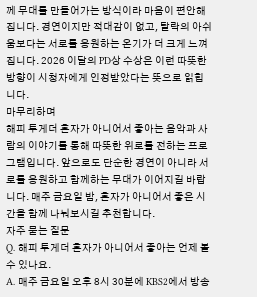께 무대를 만들어가는 방식이라 마음이 편안해집니다. 경연이지만 적대감이 없고, 탈락의 아쉬움보다는 서로를 응원하는 온기가 더 크게 느껴집니다. 2026 이달의 PD상 수상은 이런 따뜻한 방향이 시청자에게 인정받았다는 뜻으로 읽힙니다.
마무리하며
해피 투게더 혼자가 아니어서 좋아는 음악과 사람의 이야기를 통해 따뜻한 위로를 전하는 프로그램입니다. 앞으로도 단순한 경연이 아니라 서로를 응원하고 함께하는 무대가 이어지길 바랍니다. 매주 금요일 밤, 혼자가 아니어서 좋은 시간을 함께 나눠보시길 추천합니다.
자주 묻는 질문
Q. 해피 투게더 혼자가 아니어서 좋아는 언제 볼 수 있나요.
A. 매주 금요일 오후 8시 30분에 KBS2에서 방송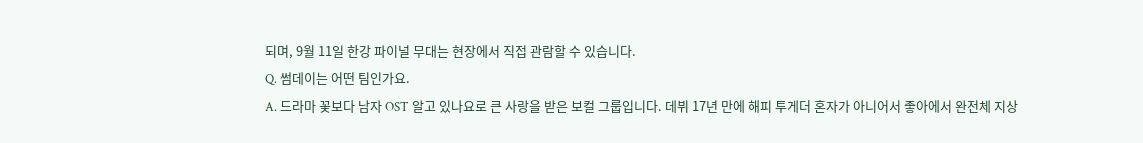되며, 9월 11일 한강 파이널 무대는 현장에서 직접 관람할 수 있습니다.
Q. 썸데이는 어떤 팀인가요.
A. 드라마 꽃보다 남자 OST 알고 있나요로 큰 사랑을 받은 보컬 그룹입니다. 데뷔 17년 만에 해피 투게더 혼자가 아니어서 좋아에서 완전체 지상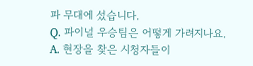파 무대에 섰습니다.
Q. 파이널 우승팀은 어떻게 가려지나요.
A. 현장을 찾은 시청자들이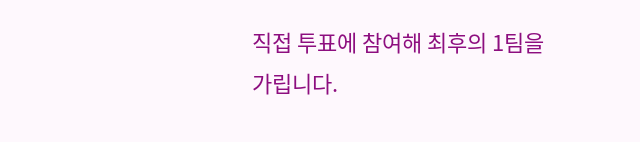직접 투표에 참여해 최후의 1팀을 가립니다.